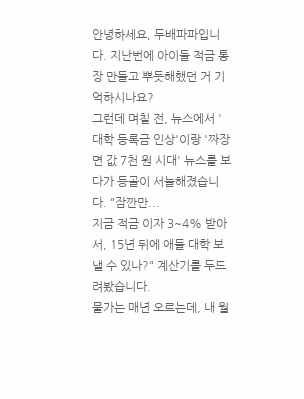안녕하세요, 두배파파입니다. 지난번에 아이들 적금 통장 만들고 뿌듯해했던 거 기억하시나요?
그런데 며칠 전, 뉴스에서 '대학 등록금 인상'이랑 '짜장면 값 7천 원 시대' 뉴스를 보다가 등골이 서늘해졌습니다. "잠깐만...
지금 적금 이자 3~4% 받아서, 15년 뒤에 애들 대학 보낼 수 있나?" 계산기를 두드려봤습니다.
물가는 매년 오르는데, 내 월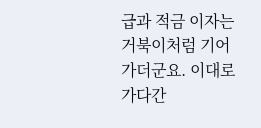급과 적금 이자는 거북이처럼 기어가더군요. 이대로 가다간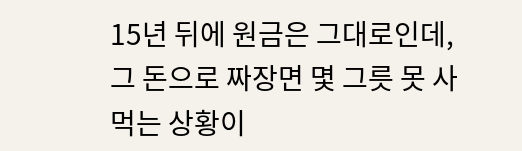15년 뒤에 원금은 그대로인데, 그 돈으로 짜장면 몇 그릇 못 사 먹는 상황이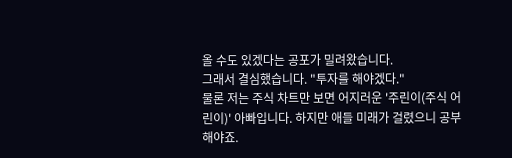올 수도 있겠다는 공포가 밀려왔습니다.
그래서 결심했습니다. "투자를 해야겠다."
물론 저는 주식 차트만 보면 어지러운 '주린이(주식 어린이)' 아빠입니다. 하지만 애들 미래가 걸렸으니 공부해야죠.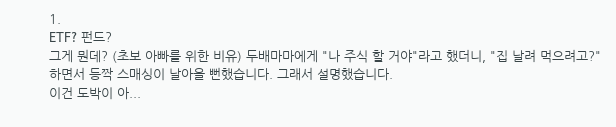1.
ETF? 펀드?
그게 뭔데? (초보 아빠를 위한 비유) 두배마마에게 "나 주식 할 거야"라고 했더니, "집 날려 먹으려고?"
하면서 등짝 스매싱이 날아올 뻔했습니다. 그래서 설명했습니다.
이건 도박이 아...